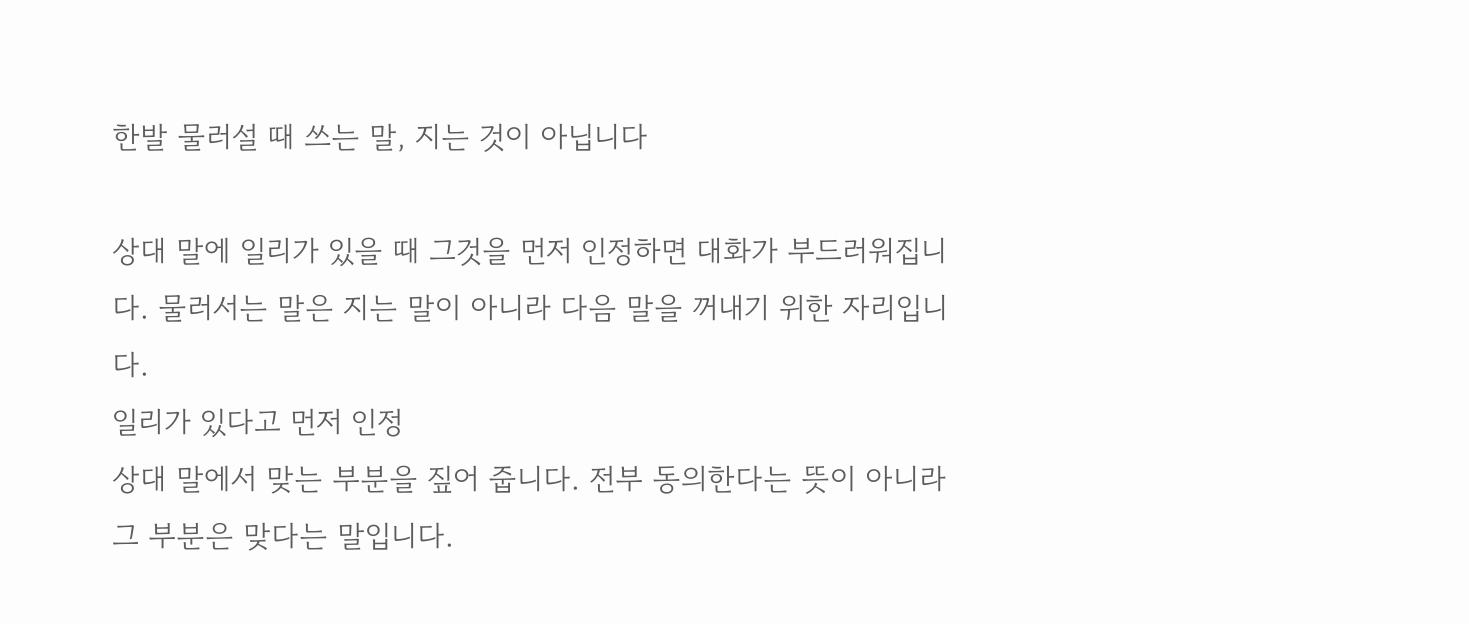한발 물러설 때 쓰는 말, 지는 것이 아닙니다

상대 말에 일리가 있을 때 그것을 먼저 인정하면 대화가 부드러워집니다. 물러서는 말은 지는 말이 아니라 다음 말을 꺼내기 위한 자리입니다.
일리가 있다고 먼저 인정
상대 말에서 맞는 부분을 짚어 줍니다. 전부 동의한다는 뜻이 아니라 그 부분은 맞다는 말입니다.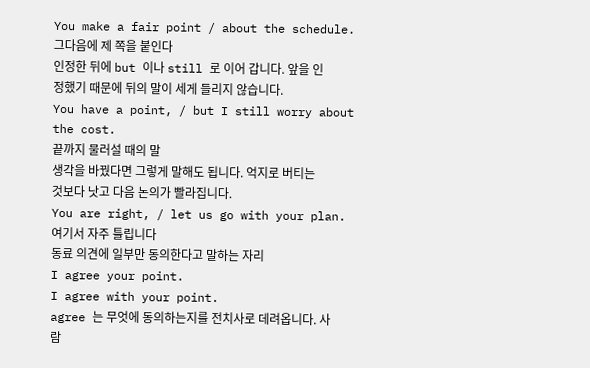You make a fair point / about the schedule.
그다음에 제 쪽을 붙인다
인정한 뒤에 but 이나 still 로 이어 갑니다. 앞을 인정했기 때문에 뒤의 말이 세게 들리지 않습니다.
You have a point, / but I still worry about the cost.
끝까지 물러설 때의 말
생각을 바꿨다면 그렇게 말해도 됩니다. 억지로 버티는 것보다 낫고 다음 논의가 빨라집니다.
You are right, / let us go with your plan.
여기서 자주 틀립니다
동료 의견에 일부만 동의한다고 말하는 자리
I agree your point.
I agree with your point.
agree 는 무엇에 동의하는지를 전치사로 데려옵니다. 사람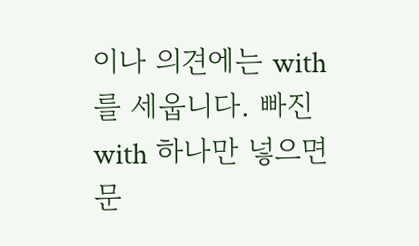이나 의견에는 with 를 세웁니다. 빠진 with 하나만 넣으면 문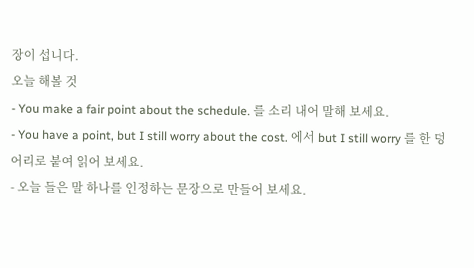장이 섭니다.
오늘 해볼 것
- You make a fair point about the schedule. 를 소리 내어 말해 보세요.
- You have a point, but I still worry about the cost. 에서 but I still worry 를 한 덩어리로 붙여 읽어 보세요.
- 오늘 들은 말 하나를 인정하는 문장으로 만들어 보세요.